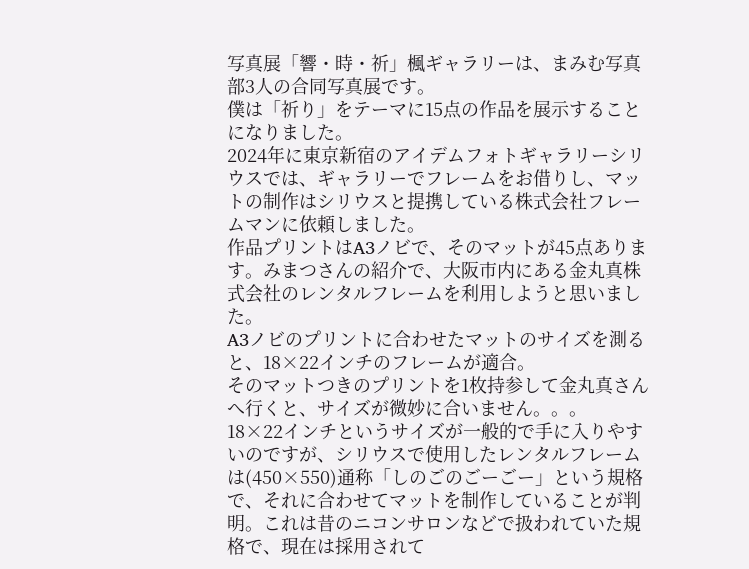写真展「響・時・祈」楓ギャラリーは、まみむ写真部3人の合同写真展です。
僕は「祈り」をテーマに15点の作品を展示することになりました。
2024年に東京新宿のアイデムフォトギャラリーシリウスでは、ギャラリーでフレームをお借りし、マットの制作はシリウスと提携している株式会社フレームマンに依頼しました。
作品プリントはA3ノビで、そのマットが45点あります。みまつさんの紹介で、大阪市内にある金丸真株式会社のレンタルフレームを利用しようと思いました。
A3ノビのプリントに合わせたマットのサイズを測ると、18×22インチのフレームが適合。
そのマットつきのプリントを1枚持参して金丸真さんへ行くと、サイズが微妙に合いません。。。
18×22インチというサイズが一般的で手に入りやすいのですが、シリウスで使用したレンタルフレームは(450×550)通称「しのごのごーごー」という規格で、それに合わせてマットを制作していることが判明。これは昔のニコンサロンなどで扱われていた規格で、現在は採用されて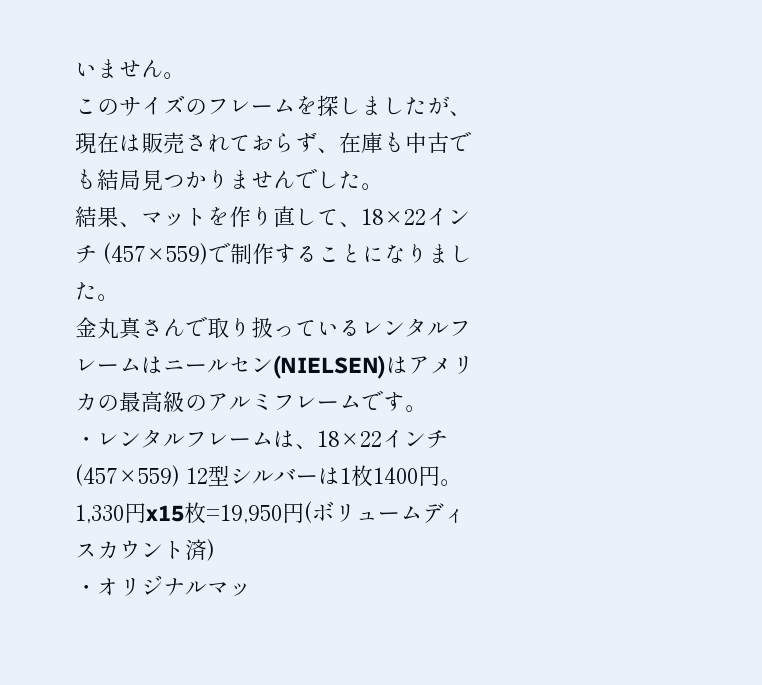いません。
このサイズのフレームを探しましたが、現在は販売されておらず、在庫も中古でも結局見つかりませんでした。
結果、マットを作り直して、18×22インチ (457×559)で制作することになりました。
金丸真さんで取り扱っているレンタルフレームはニールセン(NIELSEN)はアメリカの最高級のアルミフレームです。
・レンタルフレームは、18×22インチ (457×559) 12型シルバーは1枚1400円。
1,330円x15枚=19,950円(ボリュームディスカウント済)
・オリジナルマッ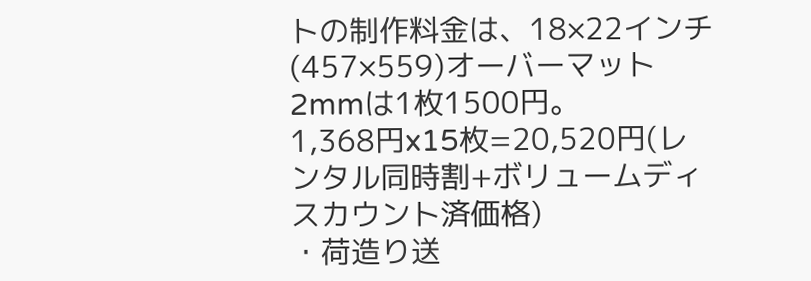トの制作料金は、18×22インチ(457×559)オーバーマット2mmは1枚1500円。
1,368円x15枚=20,520円(レンタル同時割+ボリュームディスカウント済価格)
・荷造り送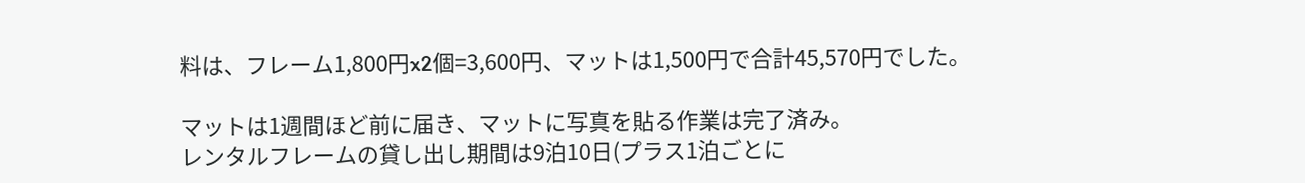料は、フレーム1,800円x2個=3,600円、マットは1,500円で合計45,570円でした。

マットは1週間ほど前に届き、マットに写真を貼る作業は完了済み。
レンタルフレームの貸し出し期間は9泊10日(プラス1泊ごとに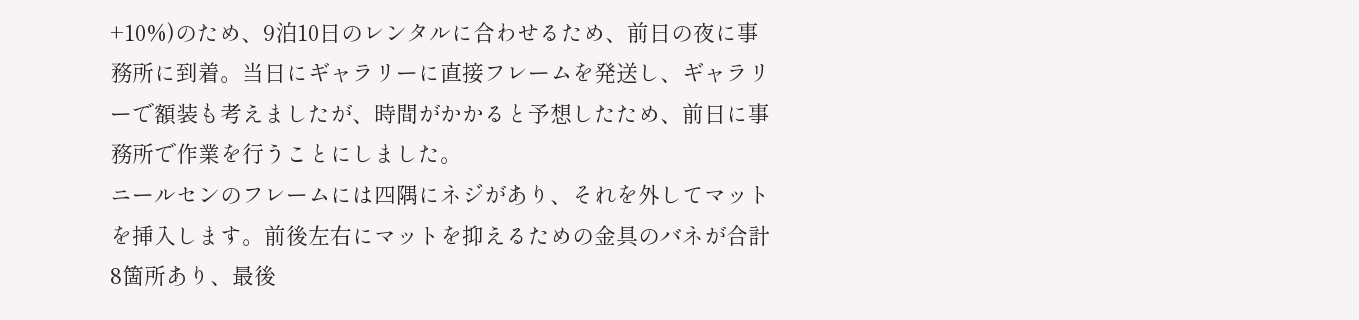+10%)のため、9泊10日のレンタルに合わせるため、前日の夜に事務所に到着。当日にギャラリーに直接フレームを発送し、ギャラリーで額装も考えましたが、時間がかかると予想したため、前日に事務所で作業を行うことにしました。
ニールセンのフレームには四隅にネジがあり、それを外してマットを挿入します。前後左右にマットを抑えるための金具のバネが合計8箇所あり、最後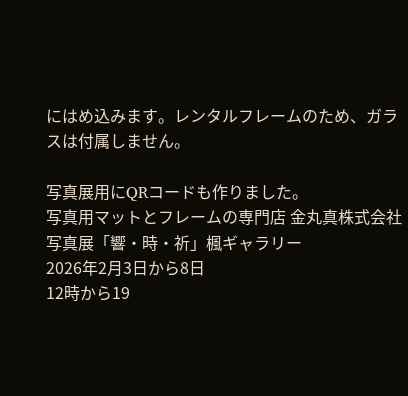にはめ込みます。レンタルフレームのため、ガラスは付属しません。

写真展用にQRコードも作りました。
写真用マットとフレームの専門店 金丸真株式会社
写真展「響・時・祈」楓ギャラリー
2026年2月3日から8日
12時から19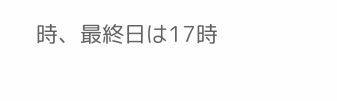時、最終日は17時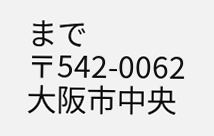まで
〒542-0062 大阪市中央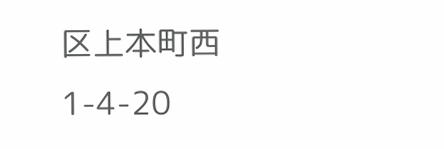区上本町西1-4-20